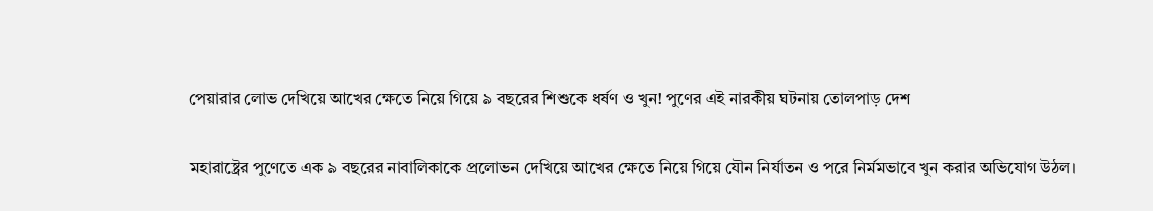পেয়ারার লোভ দেখিয়ে আখের ক্ষেতে নিয়ে গিয়ে ৯ বছরের শিশুকে ধর্ষণ ও খুন! পুণের এই নারকীয় ঘটনায় তোলপাড় দেশ

মহারাষ্ট্রের পুণেতে এক ৯ বছরের নাবালিকাকে প্রলোভন দেখিয়ে আখের ক্ষেতে নিয়ে গিয়ে যৌন নির্যাতন ও পরে নির্মমভাবে খুন করার অভিযোগ উঠল।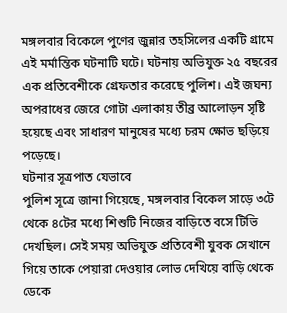মঙ্গলবার বিকেলে পুণের জুন্নার তহসিলের একটি গ্রামে এই মর্মান্তিক ঘটনাটি ঘটে। ঘটনায় অভিযুক্ত ২৫ বছরের এক প্রতিবেশীকে গ্রেফতার করেছে পুলিশ। এই জঘন্য অপরাধের জেরে গোটা এলাকায় তীব্র আলোড়ন সৃষ্টি হয়েছে এবং সাধারণ মানুষের মধ্যে চরম ক্ষোভ ছড়িয়ে পড়েছে।
ঘটনার সূত্রপাত যেভাবে
পুলিশ সূত্রে জানা গিয়েছে, মঙ্গলবার বিকেল সাড়ে ৩টে থেকে ৪টের মধ্যে শিশুটি নিজের বাড়িতে বসে টিভি দেখছিল। সেই সময় অভিযুক্ত প্রতিবেশী যুবক সেখানে গিয়ে তাকে পেয়ারা দেওয়ার লোভ দেখিয়ে বাড়ি থেকে ডেকে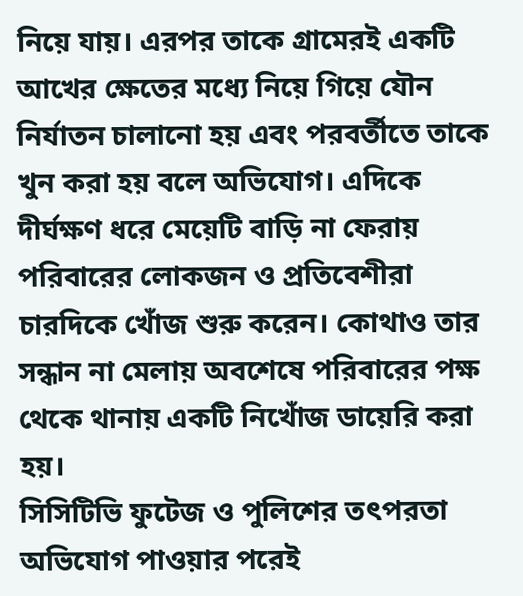নিয়ে যায়। এরপর তাকে গ্রামেরই একটি আখের ক্ষেতের মধ্যে নিয়ে গিয়ে যৌন নির্যাতন চালানো হয় এবং পরবর্তীতে তাকে খুন করা হয় বলে অভিযোগ। এদিকে দীর্ঘক্ষণ ধরে মেয়েটি বাড়ি না ফেরায় পরিবারের লোকজন ও প্রতিবেশীরা চারদিকে খোঁজ শুরু করেন। কোথাও তার সন্ধান না মেলায় অবশেষে পরিবারের পক্ষ থেকে থানায় একটি নিখোঁজ ডায়েরি করা হয়।
সিসিটিভি ফুটেজ ও পুলিশের তৎপরতা
অভিযোগ পাওয়ার পরেই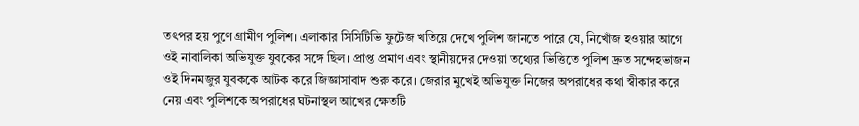তৎপর হয় পুণে গ্রামীণ পুলিশ। এলাকার সিসিটিভি ফুটেজ খতিয়ে দেখে পুলিশ জানতে পারে যে, নিখোঁজ হওয়ার আগে ওই নাবালিকা অভিযুক্ত যুবকের সঙ্গে ছিল। প্রাপ্ত প্রমাণ এবং স্থানীয়দের দেওয়া তথ্যের ভিত্তিতে পুলিশ দ্রুত সন্দেহভাজন ওই দিনমজুর যুবককে আটক করে জিজ্ঞাসাবাদ শুরু করে। জেরার মুখেই অভিযুক্ত নিজের অপরাধের কথা স্বীকার করে নেয় এবং পুলিশকে অপরাধের ঘটনাস্থল আখের ক্ষেতটি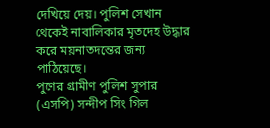দেখিয়ে দেয়। পুলিশ সেখান থেকেই নাবালিকার মৃতদেহ উদ্ধার করে ময়নাতদন্তের জন্য পাঠিয়েছে।
পুণের গ্রামীণ পুলিশ সুপার (এসপি) সন্দীপ সিং গিল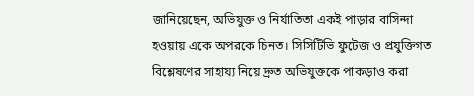জানিয়েছেন, অভিযুক্ত ও নির্যাতিতা একই পাড়ার বাসিন্দা হওয়ায় একে অপরকে চিনত। সিসিটিভি ফুটেজ ও প্রযুক্তিগত বিশ্লেষণের সাহায্য নিয়ে দ্রুত অভিযুক্তকে পাকড়াও করা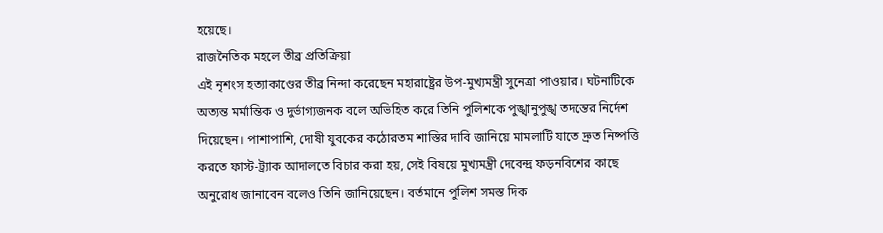হয়েছে।
রাজনৈতিক মহলে তীব্র প্রতিক্রিয়া
এই নৃশংস হত্যাকাণ্ডের তীব্র নিন্দা করেছেন মহারাষ্ট্রের উপ-মুখ্যমন্ত্রী সুনেত্রা পাওয়ার। ঘটনাটিকে অত্যন্ত মর্মান্তিক ও দুর্ভাগ্যজনক বলে অভিহিত করে তিনি পুলিশকে পুঙ্খানুপুঙ্খ তদন্তের নির্দেশ দিয়েছেন। পাশাপাশি, দোষী যুবকের কঠোরতম শাস্তির দাবি জানিয়ে মামলাটি যাতে দ্রুত নিষ্পত্তি করতে ফাস্ট-ট্র্যাক আদালতে বিচার করা হয়, সেই বিষয়ে মুখ্যমন্ত্রী দেবেন্দ্র ফড়নবিশের কাছে অনুরোধ জানাবেন বলেও তিনি জানিয়েছেন। বর্তমানে পুলিশ সমস্ত দিক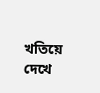খতিয়ে দেখে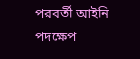পরবর্তী আইনি পদক্ষেপ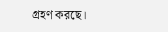গ্রহণ করছে।